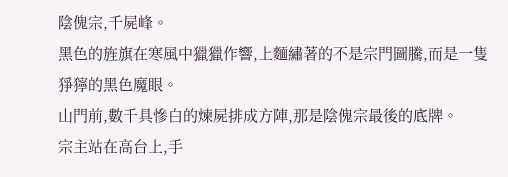陰傀宗,千屍峰。
黑色的旌旗在寒風中獵獵作響,上麵繡著的不是宗門圖騰,而是一隻猙獰的黑色魔眼。
山門前,數千具慘白的煉屍排成方陣,那是陰傀宗最後的底牌。
宗主站在高台上,手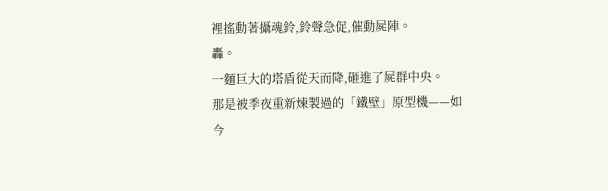裡搖動著攝魂鈴,鈴聲急促,催動屍陣。
轟。
一麵巨大的塔盾從天而降,砸進了屍群中央。
那是被季夜重新煉製過的「鐵壁」原型機——如今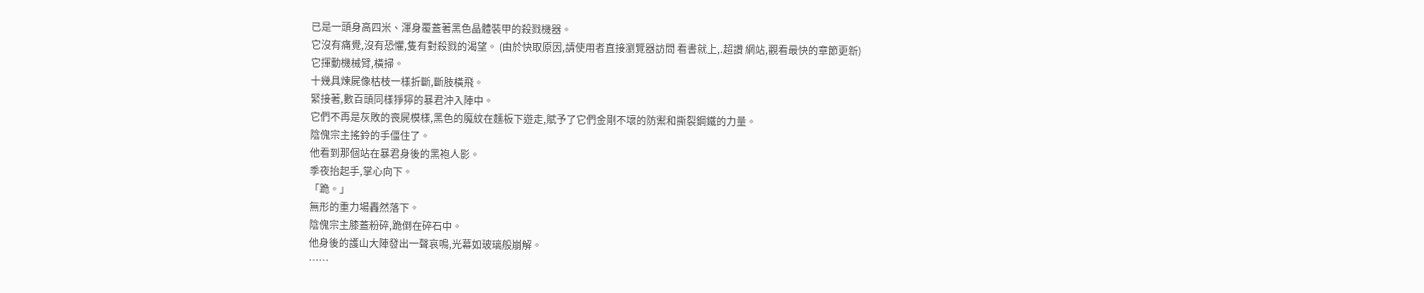已是一頭身高四米、渾身覆蓋著黑色晶體裝甲的殺戮機器。
它沒有痛覺,沒有恐懼,隻有對殺戮的渴望。 (由於快取原因,請使用者直接瀏覽器訪問 看書就上,.超讚 網站,觀看最快的章節更新)
它揮動機械臂,橫掃。
十幾具煉屍像枯枝一樣折斷,斷肢橫飛。
緊接著,數百頭同樣猙獰的暴君沖入陣中。
它們不再是灰敗的喪屍模樣,黑色的魔紋在麵板下遊走,賦予了它們金剛不壞的防禦和撕裂鋼鐵的力量。
陰傀宗主搖鈴的手僵住了。
他看到那個站在暴君身後的黑袍人影。
季夜抬起手,掌心向下。
「跪。」
無形的重力場轟然落下。
陰傀宗主膝蓋粉碎,跪倒在碎石中。
他身後的護山大陣發出一聲哀鳴,光幕如玻璃般崩解。
……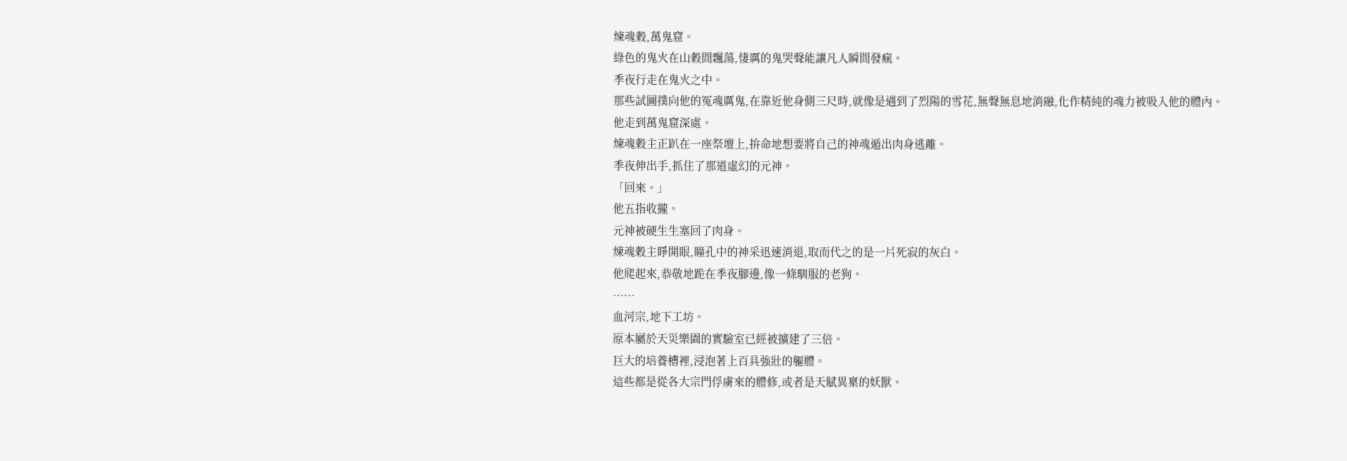煉魂穀,萬鬼窟。
綠色的鬼火在山穀間飄蕩,悽厲的鬼哭聲能讓凡人瞬間發瘋。
季夜行走在鬼火之中。
那些試圖撲向他的冤魂厲鬼,在靠近他身側三尺時,就像是遇到了烈陽的雪花,無聲無息地消融,化作精純的魂力被吸入他的體內。
他走到萬鬼窟深處。
煉魂穀主正趴在一座祭壇上,拚命地想要將自己的神魂遁出肉身逃離。
季夜伸出手,抓住了那道虛幻的元神。
「回來。」
他五指收攏。
元神被硬生生塞回了肉身。
煉魂穀主睜開眼,瞳孔中的神采迅速消退,取而代之的是一片死寂的灰白。
他爬起來,恭敬地跪在季夜腳邊,像一條馴服的老狗。
……
血河宗,地下工坊。
原本屬於天災樂園的實驗室已經被擴建了三倍。
巨大的培養槽裡,浸泡著上百具強壯的軀體。
這些都是從各大宗門俘虜來的體修,或者是天賦異稟的妖獸。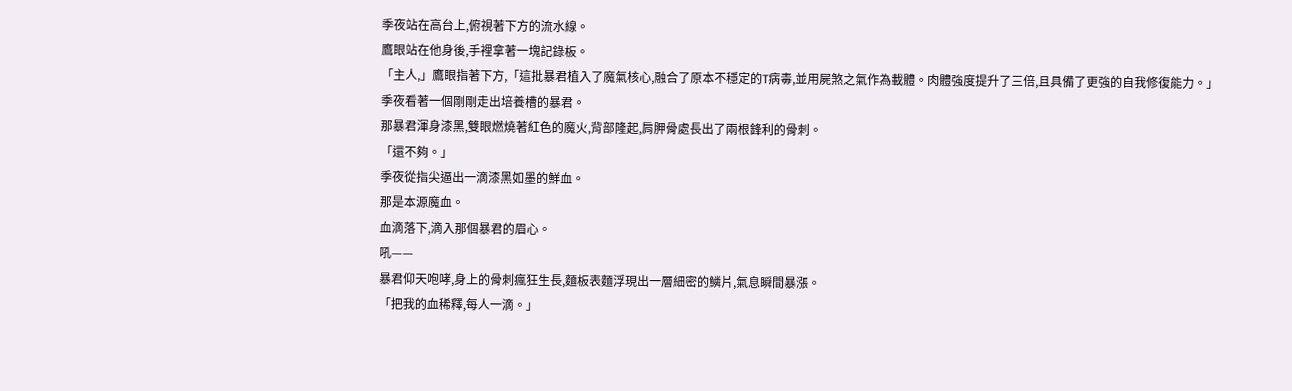季夜站在高台上,俯視著下方的流水線。
鷹眼站在他身後,手裡拿著一塊記錄板。
「主人,」鷹眼指著下方,「這批暴君植入了魔氣核心,融合了原本不穩定的T病毒,並用屍煞之氣作為載體。肉體強度提升了三倍,且具備了更強的自我修復能力。」
季夜看著一個剛剛走出培養槽的暴君。
那暴君渾身漆黑,雙眼燃燒著紅色的魔火,背部隆起,肩胛骨處長出了兩根鋒利的骨刺。
「還不夠。」
季夜從指尖逼出一滴漆黑如墨的鮮血。
那是本源魔血。
血滴落下,滴入那個暴君的眉心。
吼——
暴君仰天咆哮,身上的骨刺瘋狂生長,麵板表麵浮現出一層細密的鱗片,氣息瞬間暴漲。
「把我的血稀釋,每人一滴。」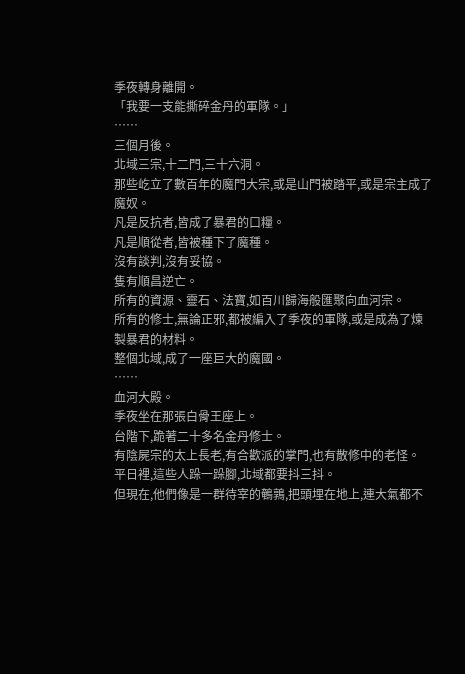季夜轉身離開。
「我要一支能撕碎金丹的軍隊。」
……
三個月後。
北域三宗,十二門,三十六洞。
那些屹立了數百年的魔門大宗,或是山門被踏平,或是宗主成了魔奴。
凡是反抗者,皆成了暴君的口糧。
凡是順從者,皆被種下了魔種。
沒有談判,沒有妥協。
隻有順昌逆亡。
所有的資源、靈石、法寶,如百川歸海般匯聚向血河宗。
所有的修士,無論正邪,都被編入了季夜的軍隊,或是成為了煉製暴君的材料。
整個北域,成了一座巨大的魔國。
……
血河大殿。
季夜坐在那張白骨王座上。
台階下,跪著二十多名金丹修士。
有陰屍宗的太上長老,有合歡派的掌門,也有散修中的老怪。
平日裡,這些人跺一跺腳,北域都要抖三抖。
但現在,他們像是一群待宰的鵪鶉,把頭埋在地上,連大氣都不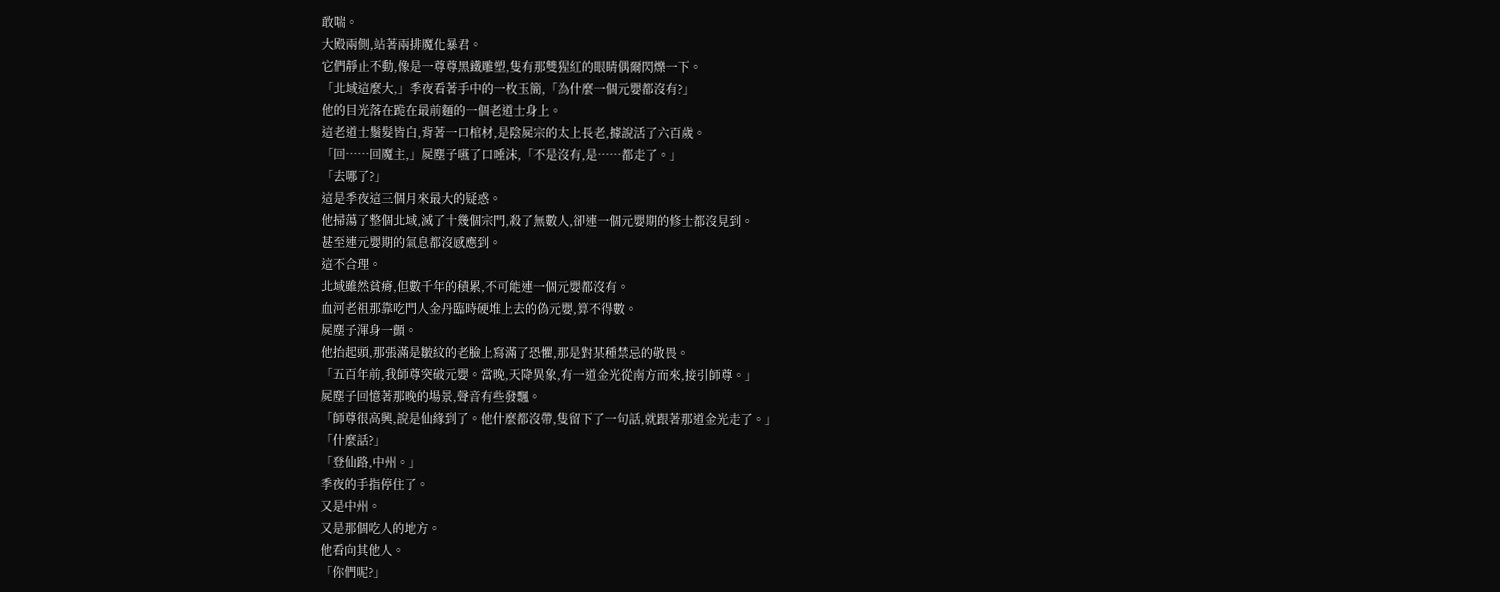敢喘。
大殿兩側,站著兩排魔化暴君。
它們靜止不動,像是一尊尊黑鐵雕塑,隻有那雙猩紅的眼睛偶爾閃爍一下。
「北域這麼大,」季夜看著手中的一枚玉簡,「為什麼一個元嬰都沒有?」
他的目光落在跪在最前麵的一個老道士身上。
這老道士鬚髮皆白,背著一口棺材,是陰屍宗的太上長老,據說活了六百歲。
「回……回魔主,」屍塵子嚥了口唾沫,「不是沒有,是……都走了。」
「去哪了?」
這是季夜這三個月來最大的疑惑。
他掃蕩了整個北域,滅了十幾個宗門,殺了無數人,卻連一個元嬰期的修士都沒見到。
甚至連元嬰期的氣息都沒感應到。
這不合理。
北域雖然貧瘠,但數千年的積累,不可能連一個元嬰都沒有。
血河老祖那靠吃門人金丹臨時硬堆上去的偽元嬰,算不得數。
屍塵子渾身一顫。
他抬起頭,那張滿是皺紋的老臉上寫滿了恐懼,那是對某種禁忌的敬畏。
「五百年前,我師尊突破元嬰。當晚,天降異象,有一道金光從南方而來,接引師尊。」
屍塵子回憶著那晚的場景,聲音有些發飄。
「師尊很高興,說是仙緣到了。他什麼都沒帶,隻留下了一句話,就跟著那道金光走了。」
「什麼話?」
「登仙路,中州。」
季夜的手指停住了。
又是中州。
又是那個吃人的地方。
他看向其他人。
「你們呢?」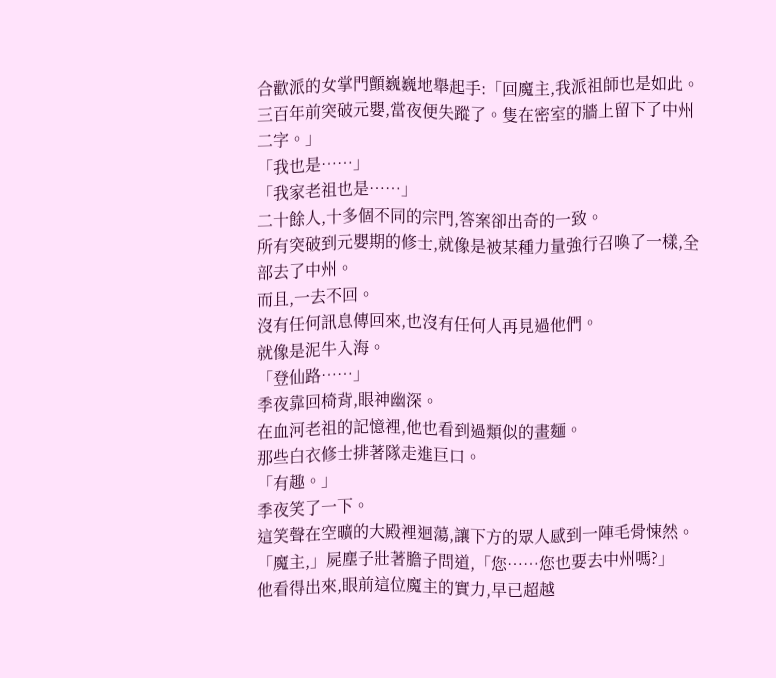合歡派的女掌門顫巍巍地舉起手:「回魔主,我派祖師也是如此。三百年前突破元嬰,當夜便失蹤了。隻在密室的牆上留下了中州二字。」
「我也是……」
「我家老祖也是……」
二十餘人,十多個不同的宗門,答案卻出奇的一致。
所有突破到元嬰期的修士,就像是被某種力量強行召喚了一樣,全部去了中州。
而且,一去不回。
沒有任何訊息傳回來,也沒有任何人再見過他們。
就像是泥牛入海。
「登仙路……」
季夜靠回椅背,眼神幽深。
在血河老祖的記憶裡,他也看到過類似的畫麵。
那些白衣修士排著隊走進巨口。
「有趣。」
季夜笑了一下。
這笑聲在空曠的大殿裡迴蕩,讓下方的眾人感到一陣毛骨悚然。
「魔主,」屍塵子壯著膽子問道,「您……您也要去中州嗎?」
他看得出來,眼前這位魔主的實力,早已超越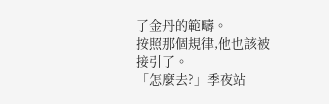了金丹的範疇。
按照那個規律,他也該被接引了。
「怎麼去?」季夜站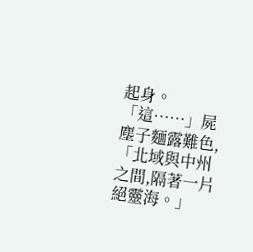起身。
「這……」屍塵子麵露難色,「北域與中州之間,隔著一片絕靈海。」